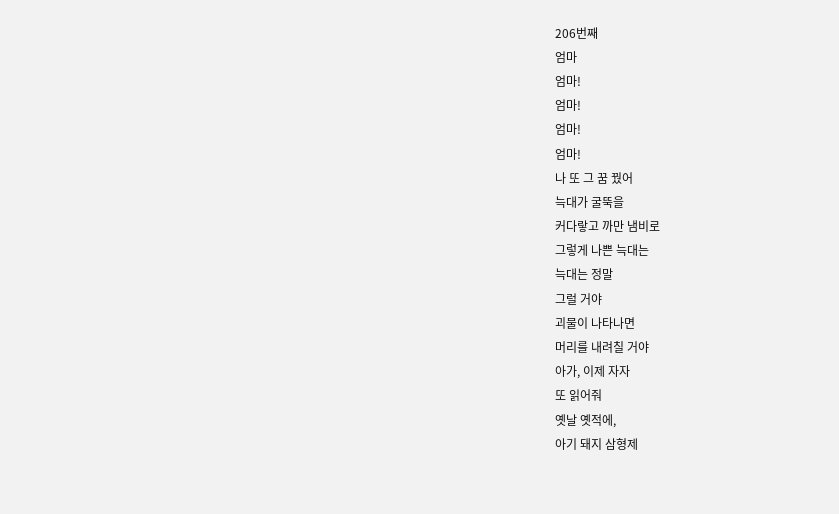206번째
엄마
엄마!
엄마!
엄마!
엄마!
나 또 그 꿈 꿨어
늑대가 굴뚝을
커다랗고 까만 냄비로
그렇게 나쁜 늑대는
늑대는 정말
그럴 거야
괴물이 나타나면
머리를 내려칠 거야
아가, 이제 자자
또 읽어줘
옛날 옛적에,
아기 돼지 삼형제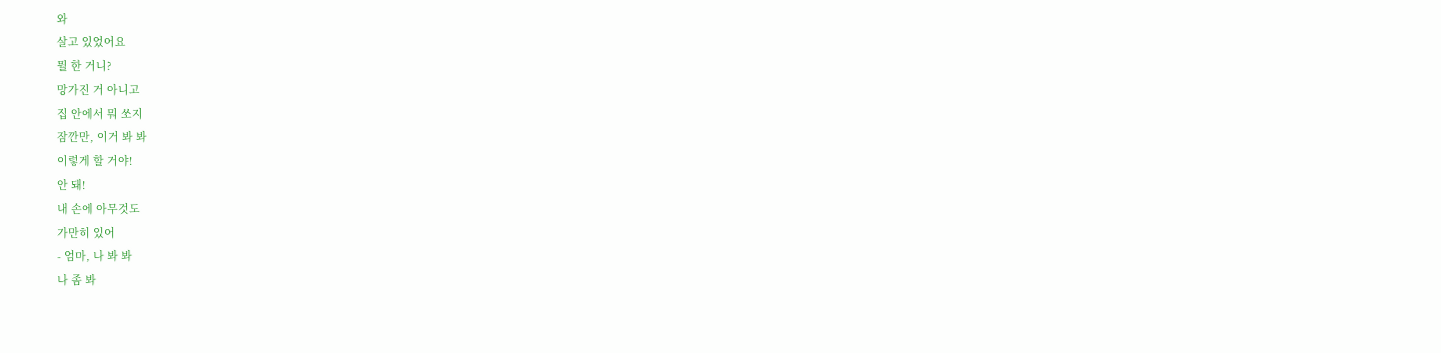와
살고 있었어요
뭘 한 거니?
망가진 거 아니고
집 안에서 뭐 쏘지
잠깐만, 이거 봐 봐
이렇게 할 거야!
안 돼!
내 손에 아무것도
가만히 있어
- 엄마, 나 봐 봐
나 좀 봐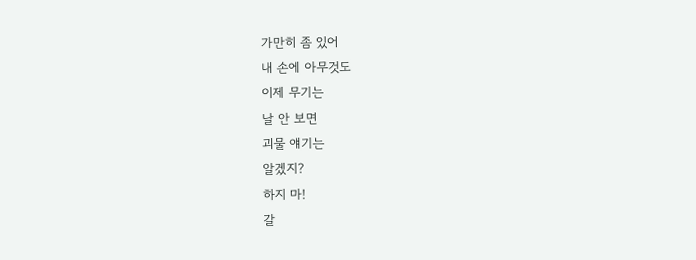가만히 좀 있어
내 손에 아무것도
이제 무기는
날 안 보면
괴물 얘기는
알겠지?
하지 마!
갈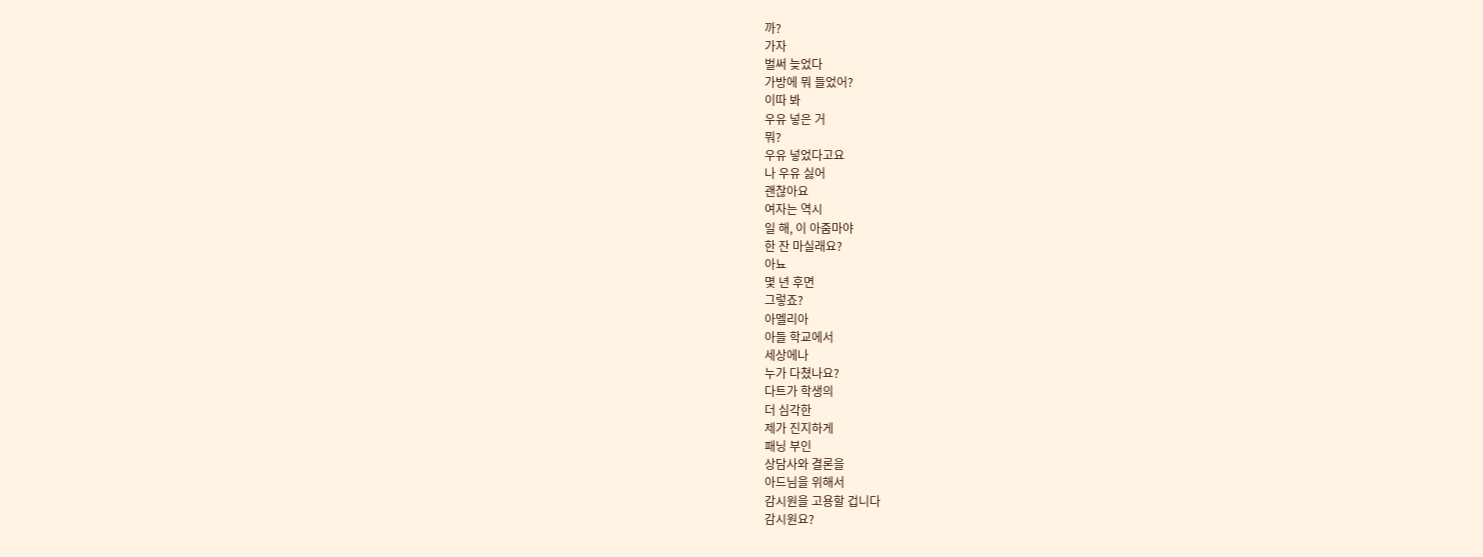까?
가자
벌써 늦었다
가방에 뭐 들었어?
이따 봐
우유 넣은 거
뭐?
우유 넣었다고요
나 우유 싫어
괜찮아요
여자는 역시
일 해, 이 아줌마야
한 잔 마실래요?
아뇨
몇 년 후면
그렇죠?
아멜리아
아들 학교에서
세상에나
누가 다쳤나요?
다트가 학생의
더 심각한
제가 진지하게
패닝 부인
상담사와 결론을
아드님을 위해서
감시원을 고용할 겁니다
감시원요?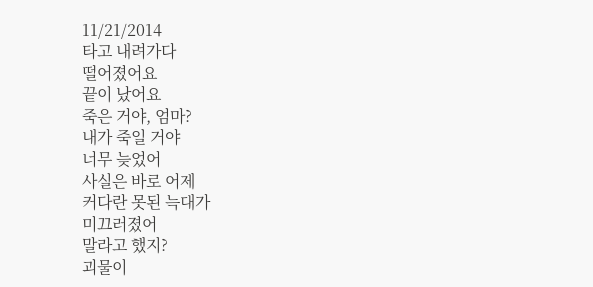11/21/2014
타고 내려가다
떨어졌어요
끝이 났어요
죽은 거야, 엄마?
내가 죽일 거야
너무 늦었어
사실은 바로 어제
커다란 못된 늑대가
미끄러졌어
말라고 했지?
괴물이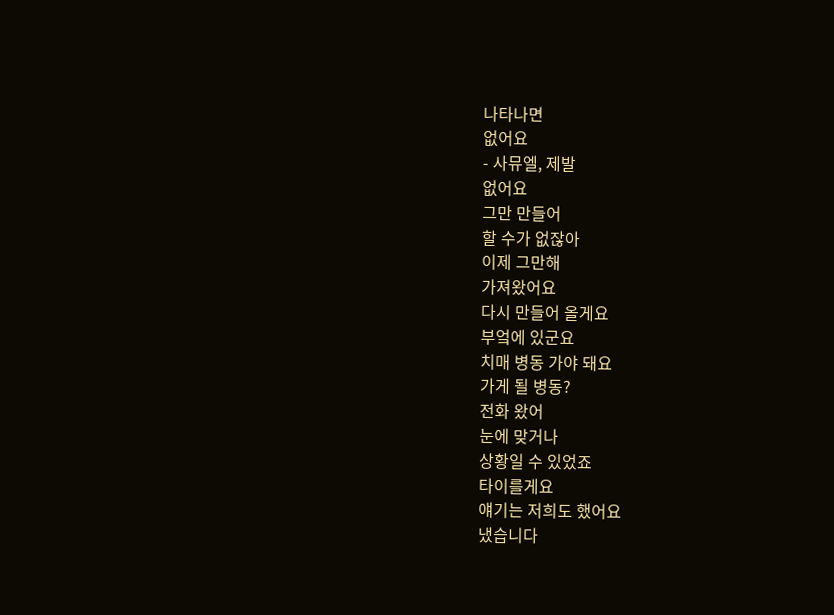나타나면
없어요
- 사뮤엘, 제발
없어요
그만 만들어
할 수가 없잖아
이제 그만해
가져왔어요
다시 만들어 올게요
부엌에 있군요
치매 병동 가야 돼요
가게 될 병동?
전화 왔어
눈에 맞거나
상황일 수 있었죠
타이를게요
얘기는 저희도 했어요
냈습니다